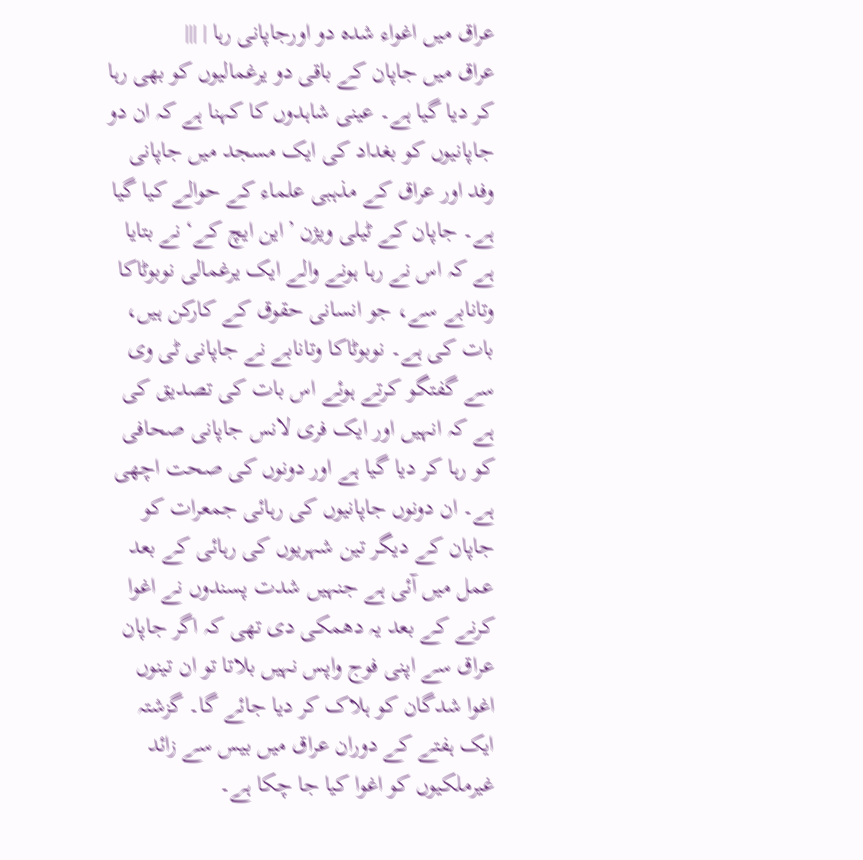عراق میں اغواء شدہ دو اورجاپانی رہا | |||
عراق میں جاپان کے باقی دو یرغمالیوں کو بھی رہا کر دیا گیا ہے۔ عینی شاہدوں کا کہنا ہے کہ ان دو جاپانیوں کو بغداد کی ایک مسجد میں جاپانی وفد اور عراق کے مذہبی علماء کے حوالے کیا گیا ہے۔ جاپان کے ٹیلی ویژن ’این ایچ کے‘ نے بتایا ہے کہ اس نے رہا ہونے والے ایک یرغمالی نوبوٹاکا وتانابے سے، جو انسانی حقوق کے کارکن ہیں، بات کی ہے۔ نوبوٹاکا وتانابے نے جاپانی ٹی وی سے گفتگو کرتے ہوئے اس بات کی تصدیق کی ہے کہ انہیں اور ایک فری لانس جاپانی صحافی کو رہا کر دیا گیا ہے اور دونوں کی صحت اچھی ہے۔ ان دونوں جاپانیوں کی رہائی جمعرات کو جاپان کے دیگر تین شہریوں کی رہائی کے بعد عمل میں آئی ہے جنہیں شدت پسندوں نے اغوا کرنے کے بعد یہ دھمکی دی تھی کہ اگر جاپان عراق سے اپنی فوج واپس نہیں بلاتا تو ان تینوں اغوا شدگان کو ہلاک کر دیا جائے گا۔ گزشتہ ایک ہفتے کے دوران عراق میں بیس سے زائد غیرملکیوں کو اغوا کیا جا چکا ہے۔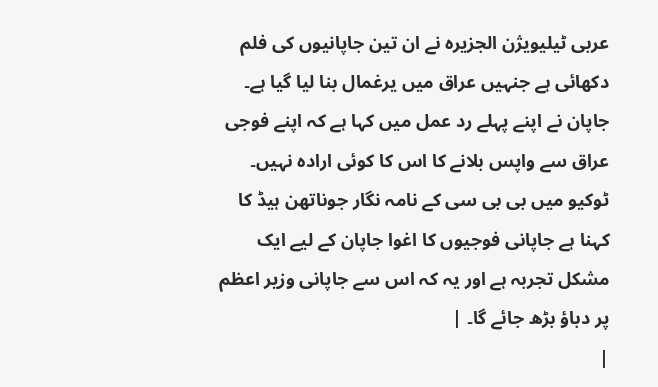عربی ٹیلیویژن الجزیرہ نے ان تین جاپانیوں کی فلم دکھائی ہے جنہیں عراق میں یرغمال بنا لیا گیا ہے۔ جاپان نے اپنے پہلے رد عمل میں کہا ہے کہ اپنے فوجی عراق سے واپس بلانے کا اس کا کوئی ارادہ نہیں۔ ٹوکیو میں بی بی سی کے نامہ نگار جوناتھن ہیڈ کا کہنا ہے جاپانی فوجیوں کا اغوا جاپان کے لیے ایک مشکل تجربہ ہے اور یہ کہ اس سے جاپانی وزیر اعظم پر دباؤ بڑھ جائے گا۔ |
|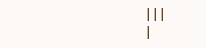|||
|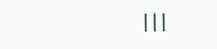|||